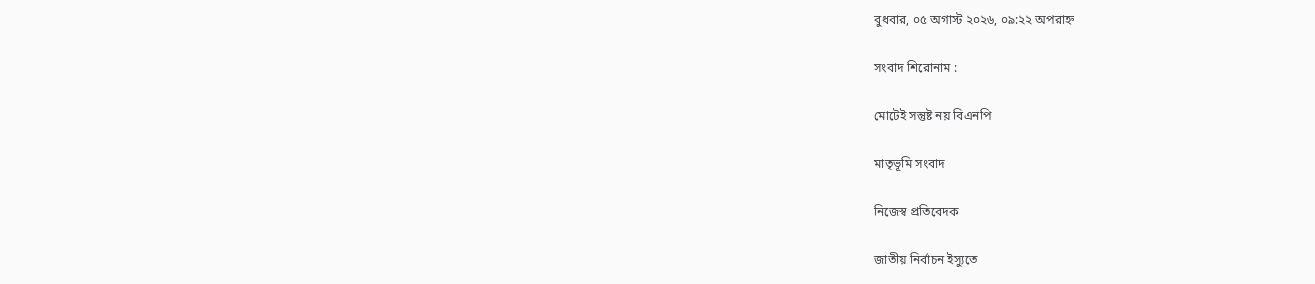বুধবার, ০৫ অগাস্ট ২০২৬, ০৯:২২ অপরাহ্ন

সংবাদ শিরোনাম :

মোটেই সন্তুষ্ট নয় বিএনপি

মাতৃভূমি সংবাদ

নিজেস্ব প্রতিবেদক

জাতীয় নির্বাচন ইস্যুতে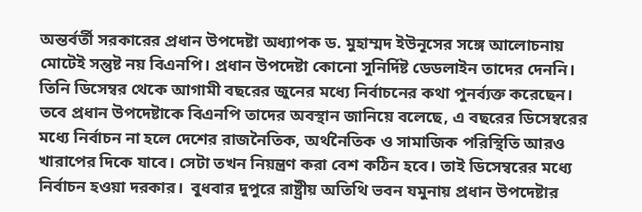অন্তর্বর্তী সরকারের প্রধান উপদেষ্টা অধ্যাপক ড. মুহাম্মদ ইউনূসের সঙ্গে আলোচনায় মোটেই সন্তুষ্ট নয় বিএনপি। প্রধান উপদেষ্টা কোনো সুনির্দিষ্ট ডেডলাইন তাদের দেননি। তিনি ডিসেম্বর থেকে আগামী বছরের জুনের মধ্যে নির্বাচনের কথা পুনর্ব্যক্ত করেছেন। তবে প্রধান উপদেষ্টাকে বিএনপি তাদের অবস্থান জানিয়ে বলেছে, এ বছরের ডিসেম্বরের মধ্যে নির্বাচন না হলে দেশের রাজনৈতিক, অর্থনৈতিক ও সামাজিক পরিস্থিতি আরও খারাপের দিকে যাবে। সেটা তখন নিয়ন্ত্রণ করা বেশ কঠিন হবে। তাই ডিসেম্বরের মধ্যে নির্বাচন হওয়া দরকার।  বুধবার দুপুরে রাষ্ট্রীয় অতিথি ভবন যমুনায় প্রধান উপদেষ্টার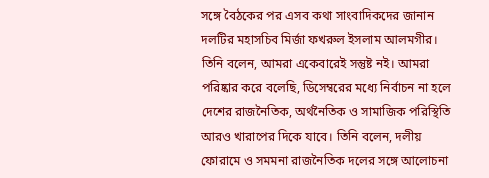সঙ্গে বৈঠকের পর এসব কথা সাংবাদিকদের জানান দলটির মহাসচিব মির্জা ফখরুল ইসলাম আলমগীর। তিনি বলেন, আমরা একেবারেই সন্তুষ্ট নই। আমরা পরিষ্কার করে বলেছি, ডিসেম্বরের মধ্যে নির্বাচন না হলে দেশের রাজনৈতিক, অর্থনৈতিক ও সামাজিক পরিস্থিতি আরও খারাপের দিকে যাবে। তিনি বলেন, দলীয় ফোরামে ও সমমনা রাজনৈতিক দলের সঙ্গে আলোচনা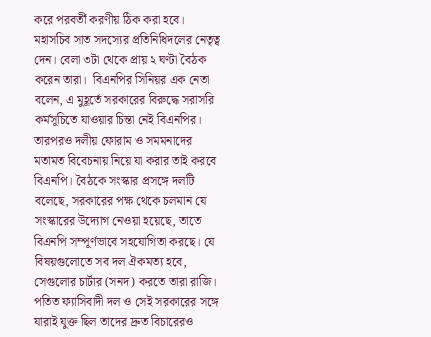করে পরবর্তী করণীয় ঠিক করা হবে। মহাসচিব সাত সদস্যের প্রতিনিধিদলের নেতৃত্ব দেন। বেলা ৩টা থেকে প্রায় ২ ঘণ্টা বৈঠক করেন তারা।  বিএনপির সিনিয়র এক নেতা বলেন, এ মুহূর্তে সরকারের বিরুদ্ধে সরাসরি কর্মসূচিতে যাওয়ার চিন্তা নেই বিএনপির। তারপরও দলীয় ফোরাম ও সমমনাদের মতামত বিবেচনায় নিয়ে যা করার তাই করবে বিএনপি। বৈঠকে সংস্কার প্রসঙ্গে দলটি বলেছে, সরকারের পক্ষ থেকে চলমান যে সংস্কারের উদ্যোগ নেওয়া হয়েছে, তাতে বিএনপি সম্পূর্ণভাবে সহযোগিতা করছে। যে বিষয়গুলোতে সব দল ঐকমত্য হবে, সেগুলোর চার্টার (সনদ) করতে তারা রাজি। পতিত ফ্যাসিবাদী দল ও সেই সরকারের সঙ্গে যারাই যুক্ত ছিল তাদের দ্রুত বিচারেরও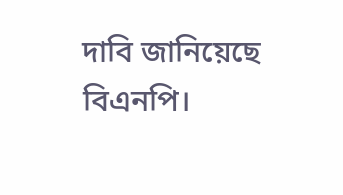দাবি জানিয়েছে বিএনপি।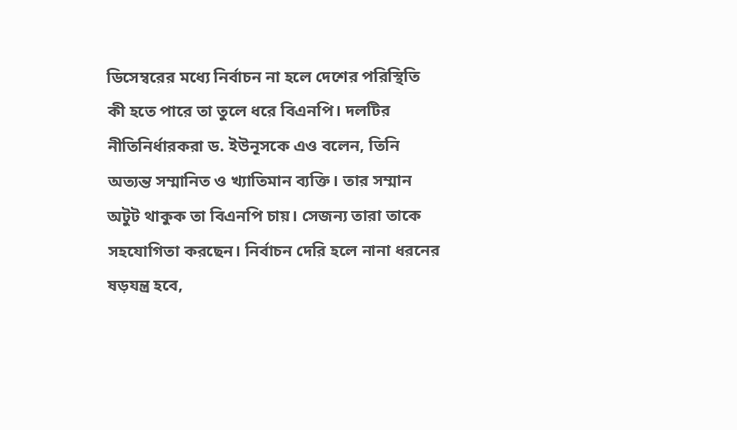ডিসেম্বরের মধ্যে নির্বাচন না হলে দেশের পরিস্থিতি কী হতে পারে তা তুলে ধরে বিএনপি। দলটির নীতিনির্ধারকরা ড. ইউনূসকে এও বলেন, তিনি অত্যন্ত সম্মানিত ও খ্যাতিমান ব্যক্তি। তার সম্মান অটুট থাকুক তা বিএনপি চায়। সেজন্য তারা তাকে সহযোগিতা করছেন। নির্বাচন দেরি হলে নানা ধরনের ষড়যন্ত্র হবে,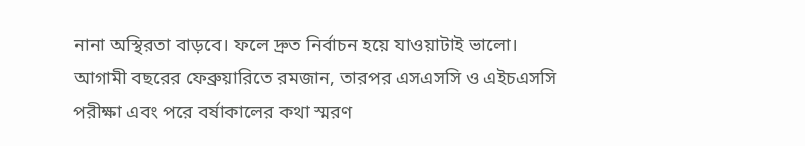নানা অস্থিরতা বাড়বে। ফলে দ্রুত নির্বাচন হয়ে যাওয়াটাই ভালো।  আগামী বছরের ফেব্রুয়ারিতে রমজান, তারপর এসএসসি ও এইচএসসি পরীক্ষা এবং পরে বর্ষাকালের কথা স্মরণ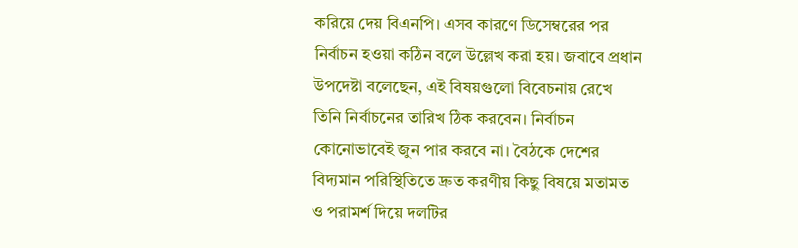করিয়ে দেয় বিএনপি। এসব কারণে ডিসেম্বরের পর নির্বাচন হওয়া কঠিন বলে উল্লেখ করা হয়। জবাবে প্রধান উপদেষ্টা বলেছেন, এই বিষয়গুলো বিবেচনায় রেখে তিনি নির্বাচনের তারিখ ঠিক করবেন। নির্বাচন কোনোভাবেই জুন পার করবে না। বৈঠকে দেশের বিদ্যমান পরিস্থিতিতে দ্রুত করণীয় কিছু বিষয়ে মতামত ও পরামর্শ দিয়ে দলটির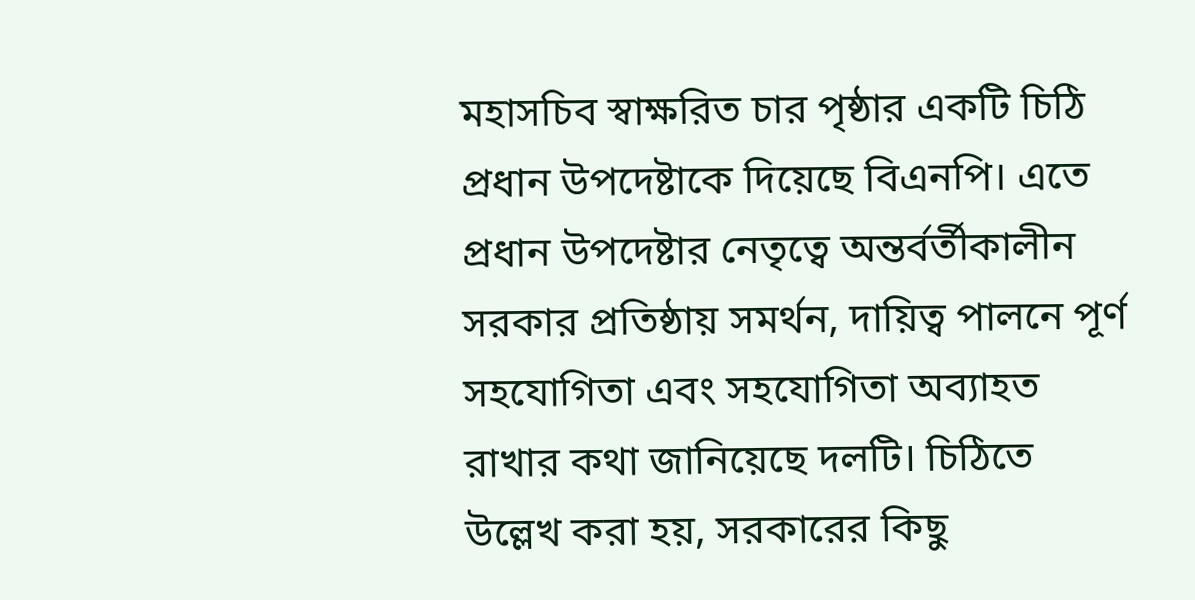মহাসচিব স্বাক্ষরিত চার পৃষ্ঠার একটি চিঠি প্রধান উপদেষ্টাকে দিয়েছে বিএনপি। এতে প্রধান উপদেষ্টার নেতৃত্বে অন্তর্বর্তীকালীন সরকার প্রতিষ্ঠায় সমর্থন, দায়িত্ব পালনে পূর্ণ সহযোগিতা এবং সহযোগিতা অব্যাহত রাখার কথা জানিয়েছে দলটি। চিঠিতে উল্লেখ করা হয়, সরকারের কিছু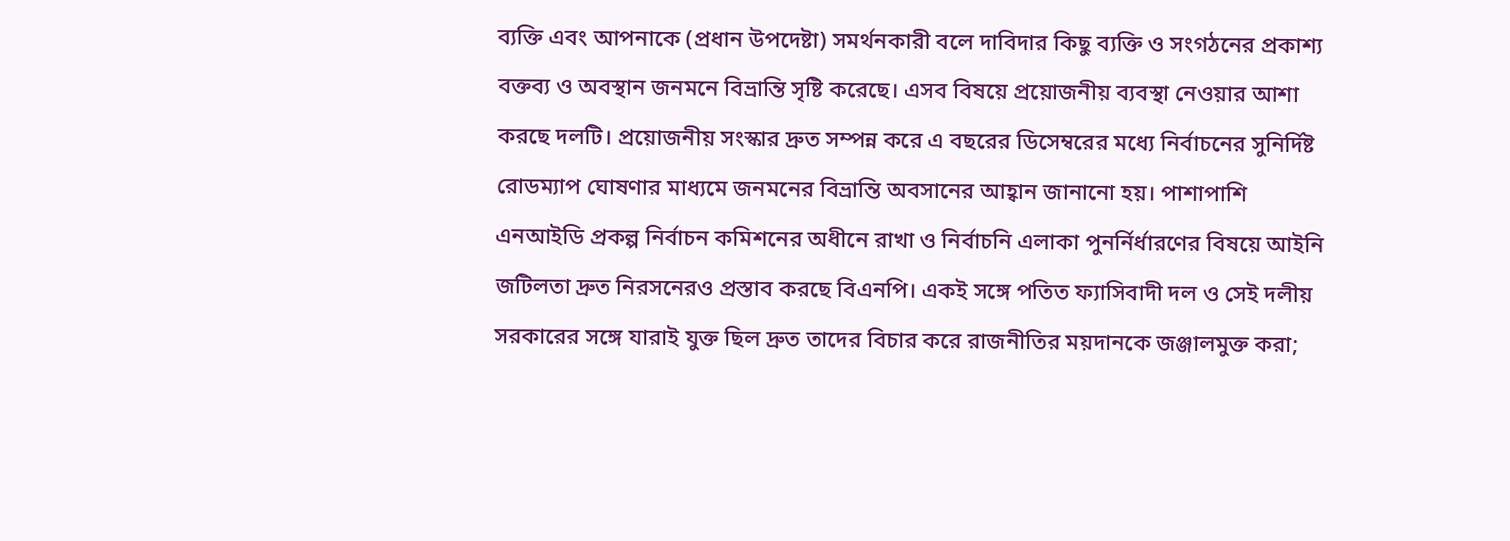ব্যক্তি এবং আপনাকে (প্রধান উপদেষ্টা) সমর্থনকারী বলে দাবিদার কিছু ব্যক্তি ও সংগঠনের প্রকাশ্য বক্তব্য ও অবস্থান জনমনে বিভ্রান্তি সৃষ্টি করেছে। এসব বিষয়ে প্রয়োজনীয় ব্যবস্থা নেওয়ার আশা করছে দলটি। প্রয়োজনীয় সংস্কার দ্রুত সম্পন্ন করে এ বছরের ডিসেম্বরের মধ্যে নির্বাচনের সুনির্দিষ্ট রোডম্যাপ ঘোষণার মাধ্যমে জনমনের বিভ্রান্তি অবসানের আহ্বান জানানো হয়। পাশাপাশি এনআইডি প্রকল্প নির্বাচন কমিশনের অধীনে রাখা ও নির্বাচনি এলাকা পুনর্নির্ধারণের বিষয়ে আইনি জটিলতা দ্রুত নিরসনেরও প্রস্তাব করছে বিএনপি। একই সঙ্গে পতিত ফ্যাসিবাদী দল ও সেই দলীয় সরকারের সঙ্গে যারাই যুক্ত ছিল দ্রুত তাদের বিচার করে রাজনীতির ময়দানকে জঞ্জালমুক্ত করা;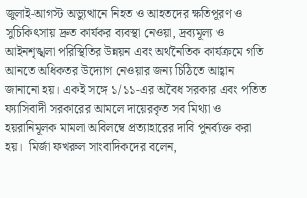জুলাই-আগস্ট অভ্যুত্থানে নিহত ও আহতদের ক্ষতিপূরণ ও সুচিকিৎসায় দ্রুত কার্যকর ব্যবস্থা নেওয়া, দ্রব্যমূল্য ও আইনশৃঙ্খলা পরিস্থিতির উন্নয়ন এবং অর্থনৈতিক কার্যক্রমে গতি আনতে অধিকতর উদ্যোগ নেওয়ার জন্য চিঠিতে আহ্বান জানানো হয়। একই সঙ্গে ১/১১-এর অবৈধ সরকার এবং পতিত ফ্যাসিবাদী সরকারের আমলে দায়েরকৃত সব মিথ্যা ও হয়রানিমূলক মামলা অবিলম্বে প্রত্যাহারের দাবি পুনর্ব্যক্ত করা হয়।  মির্জা ফখরুল সাংবাদিকদের বলেন,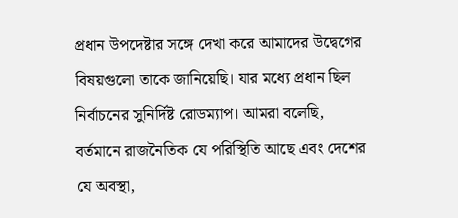প্রধান উপদেষ্টার সঙ্গে দেখা করে আমাদের উদ্বেগের বিষয়গুলো তাকে জানিয়েছি। যার মধ্যে প্রধান ছিল নির্বাচনের সুনির্দিষ্ট রোডম্যাপ। আমরা বলেছি, বর্তমানে রাজনৈতিক যে পরিস্থিতি আছে এবং দেশের যে অবস্থা,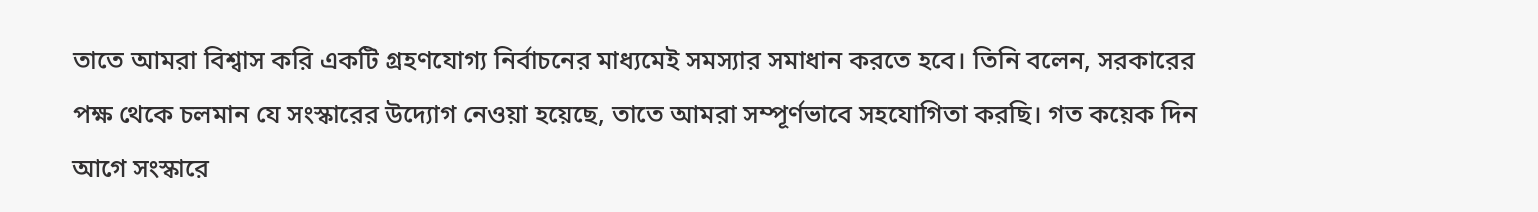তাতে আমরা বিশ্বাস করি একটি গ্রহণযোগ্য নির্বাচনের মাধ্যমেই সমস্যার সমাধান করতে হবে। তিনি বলেন, সরকারের পক্ষ থেকে চলমান যে সংস্কারের উদ্যোগ নেওয়া হয়েছে, তাতে আমরা সম্পূর্ণভাবে সহযোগিতা করছি। গত কয়েক দিন আগে সংস্কারে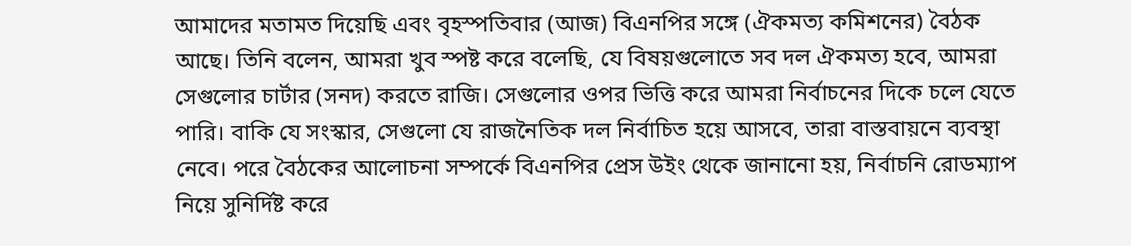আমাদের মতামত দিয়েছি এবং বৃহস্পতিবার (আজ) বিএনপির সঙ্গে (ঐকমত্য কমিশনের) বৈঠক আছে। তিনি বলেন, আমরা খুব স্পষ্ট করে বলেছি, যে বিষয়গুলোতে সব দল ঐকমত্য হবে, আমরা সেগুলোর চার্টার (সনদ) করতে রাজি। সেগুলোর ওপর ভিত্তি করে আমরা নির্বাচনের দিকে চলে যেতে পারি। বাকি যে সংস্কার, সেগুলো যে রাজনৈতিক দল নির্বাচিত হয়ে আসবে, তারা বাস্তবায়নে ব্যবস্থা নেবে। পরে বৈঠকের আলোচনা সম্পর্কে বিএনপির প্রেস উইং থেকে জানানো হয়, নির্বাচনি রোডম্যাপ নিয়ে সুনির্দিষ্ট করে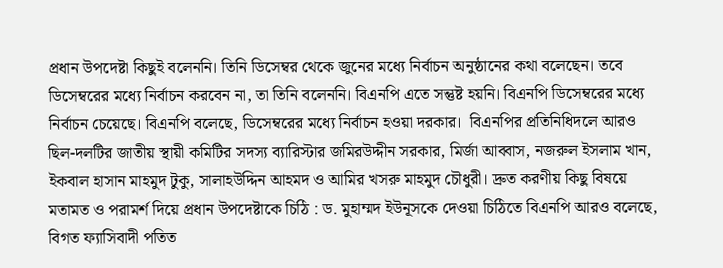প্রধান উপদেষ্টা কিছুই বলেননি। তিনি ডিসেম্বর থেকে জুনের মধ্যে নির্বাচন অনুষ্ঠানের কথা বলেছেন। তবে ডিসেম্বরের মধ্যে নির্বাচন করবেন না, তা তিনি বলেননি। বিএনপি এতে সন্তুষ্ট হয়নি। বিএনপি ডিসেম্বরের মধ্যে নির্বাচন চেয়েছে। বিএনপি বলেছে, ডিসেম্বরের মধ্যে নির্বাচন হওয়া দরকার।  বিএনপির প্রতিনিধিদলে আরও ছিল-দলটির জাতীয় স্থায়ী কমিটির সদস্য ব্যারিস্টার জমিরউদ্দীন সরকার, মির্জা আব্বাস, নজরুল ইসলাম খান, ইকবাল হাসান মাহমুদ টুকু, সালাহউদ্দিন আহমদ ও আমির খসরু মাহমুদ চৌধুরী। দ্রুত করণীয় কিছু বিষয়ে মতামত ও পরামর্শ দিয়ে প্রধান উপদেষ্টাকে চিঠি : ড. মুহাম্মদ ইউনূসকে দেওয়া চিঠিতে বিএনপি আরও বলেছে, বিগত ফ্যাসিবাদী পতিত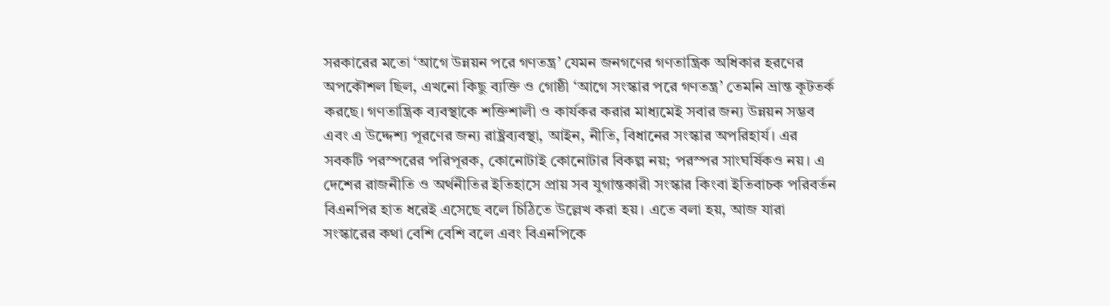সরকারের মতো ‘আগে উন্নয়ন পরে গণতন্ত্র’ যেমন জনগণের গণতান্ত্রিক অধিকার হরণের অপকৌশল ছিল, এখনো কিছু ব্যক্তি ও গোষ্ঠী ‘আগে সংস্কার পরে গণতন্ত্র’ তেমনি ভ্রান্ত কূটতর্ক করছে। গণতান্ত্রিক ব্যবস্থাকে শক্তিশালী ও কার্যকর করার মাধ্যমেই সবার জন্য উন্নয়ন সম্ভব এবং এ উদ্দেশ্য পূরণের জন্য রাষ্ট্রব্যবস্থা, আইন, নীতি, বিধানের সংস্কার অপরিহার্য। এর সবকটি পরস্পরের পরিপূরক, কোনোটাই কোনোটার বিকল্প নয়; পরস্পর সাংঘর্ষিকও নয়। এ দেশের রাজনীতি ও অর্থনীতির ইতিহাসে প্রায় সব যুগান্তকারী সংস্কার কিংবা ইতিবাচক পরিবর্তন বিএনপির হাত ধরেই এসেছে বলে চিঠিতে উল্লেখ করা হয়। এতে বলা হয়, আজ যারা সংস্কারের কথা বেশি বেশি বলে এবং বিএনপিকে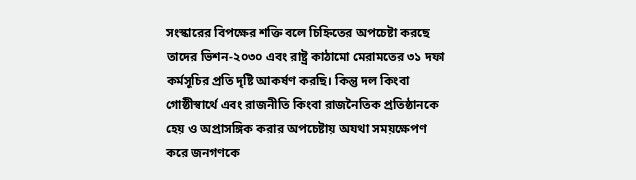সংস্কারের বিপক্ষের শক্তি বলে চিহ্নিতের অপচেষ্টা করছে তাদের ভিশন-২০৩০ এবং রাষ্ট্র কাঠামো মেরামতের ৩১ দফা কর্মসূচির প্রতি দৃষ্টি আকর্ষণ করছি। কিন্তু দল কিংবা গোষ্ঠীস্বার্থে এবং রাজনীতি কিংবা রাজনৈতিক প্রতিষ্ঠানকে হেয় ও অপ্রাসঙ্গিক করার অপচেষ্টায় অযথা সময়ক্ষেপণ করে জনগণকে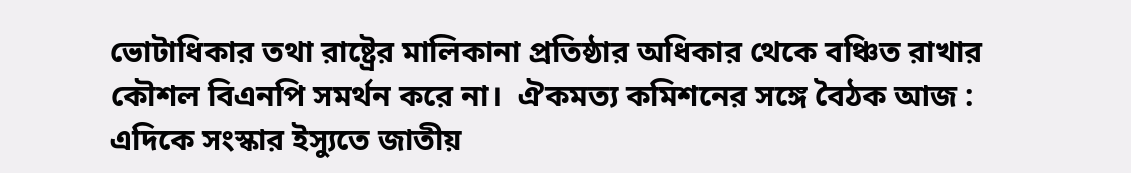ভোটাধিকার তথা রাষ্ট্রের মালিকানা প্রতিষ্ঠার অধিকার থেকে বঞ্চিত রাখার কৌশল বিএনপি সমর্থন করে না।  ঐকমত্য কমিশনের সঙ্গে বৈঠক আজ : এদিকে সংস্কার ইস্যুতে জাতীয়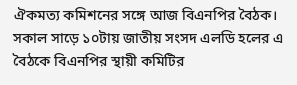ঐকমত্য কমিশনের সঙ্গে আজ বিএনপির বৈঠক। সকাল সাড়ে ১০টায় জাতীয় সংসদ এলডি হলের এ বৈঠকে বিএনপির স্থায়ী কমিটির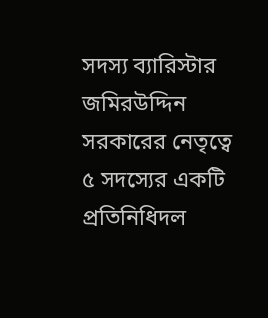সদস্য ব্যারিস্টার জমিরউদ্দিন সরকারের নেতৃত্বে ৫ সদস্যের একটি প্রতিনিধিদল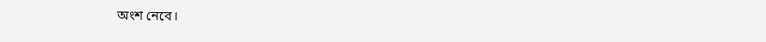অংশ নেবে।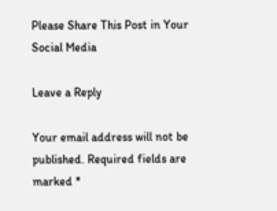Please Share This Post in Your Social Media

Leave a Reply

Your email address will not be published. Required fields are marked *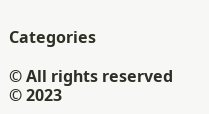Categories

© All rights reserved © 2023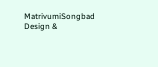MatrivumiSongbad
Design &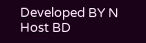Developed BY N Host BD